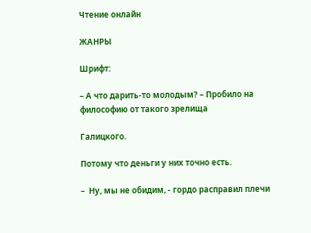Чтение онлайн

ЖАНРЫ

Шрифт:

– А что дарить-то молодым? – Пробило на философию от такого зрелища

Галицкого.

Потому что деньги у них точно есть.

–  Ну, мы не обидим, - гордо расправил плечи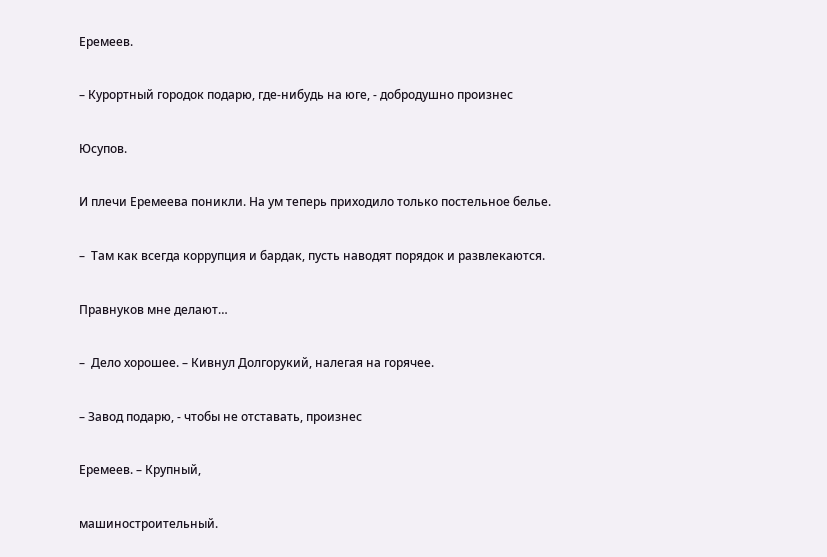Еремеев.

– Курортный городок подарю, где-нибудь на юге, - добродушно произнес

Юсупов.

И плечи Еремеева поникли. На ум теперь приходило только постельное белье.

–  Там как всегда коррупция и бардак, пусть наводят порядок и развлекаются.

Правнуков мне делают…

–  Дело хорошее. – Кивнул Долгорукий, налегая на горячее.

– Завод подарю, - чтобы не отставать, произнес

Еремеев. – Крупный,

машиностроительный.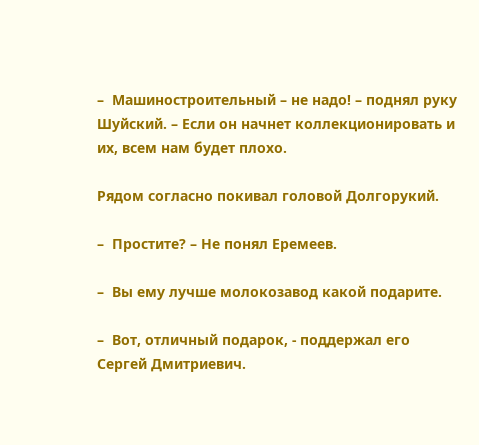–  Машиностроительный – не надо! – поднял руку Шуйский. – Если он начнет коллекционировать и их, всем нам будет плохо.

Рядом согласно покивал головой Долгорукий.

–  Простите? – Не понял Еремеев.

–  Вы ему лучше молокозавод какой подарите.

–  Вот, отличный подарок, - поддержал его Сергей Дмитриевич.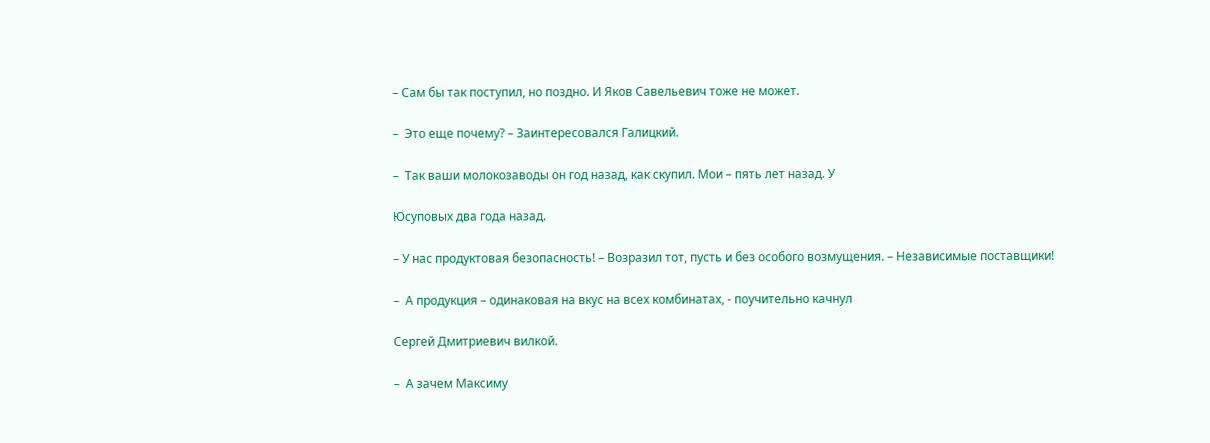– Сам бы так поступил, но поздно. И Яков Савельевич тоже не может.

–  Это еще почему? – Заинтересовался Галицкий.

–  Так ваши молокозаводы он год назад, как скупил. Мои – пять лет назад. У

Юсуповых два года назад.

– У нас продуктовая безопасность! – Возразил тот, пусть и без особого возмущения. – Независимые поставщики!

–  А продукция – одинаковая на вкус на всех комбинатах, - поучительно качнул

Сергей Дмитриевич вилкой.

–  А зачем Максиму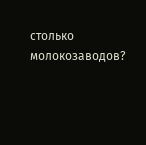столько молокозаводов?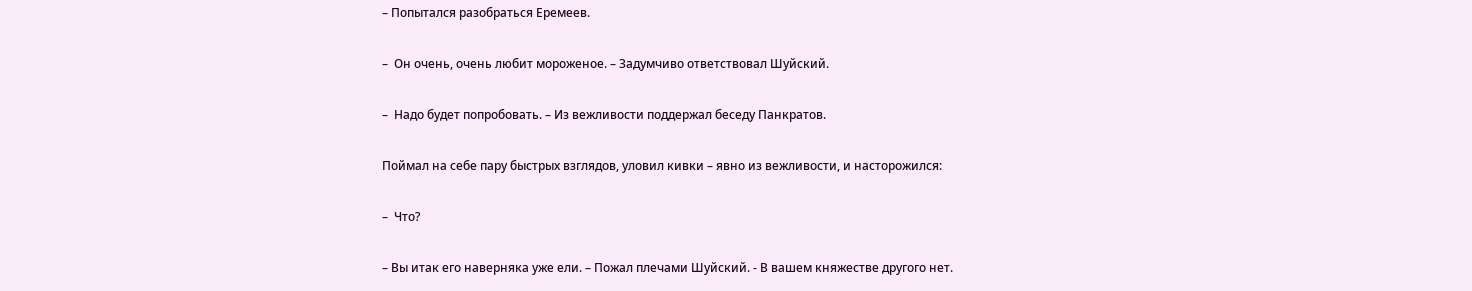– Попытался разобраться Еремеев.

–  Он очень, очень любит мороженое. – Задумчиво ответствовал Шуйский.

–  Надо будет попробовать. – Из вежливости поддержал беседу Панкратов.

Поймал на себе пару быстрых взглядов, уловил кивки – явно из вежливости, и насторожился:

–  Что?

– Вы итак его наверняка уже ели. – Пожал плечами Шуйский. - В вашем княжестве другого нет.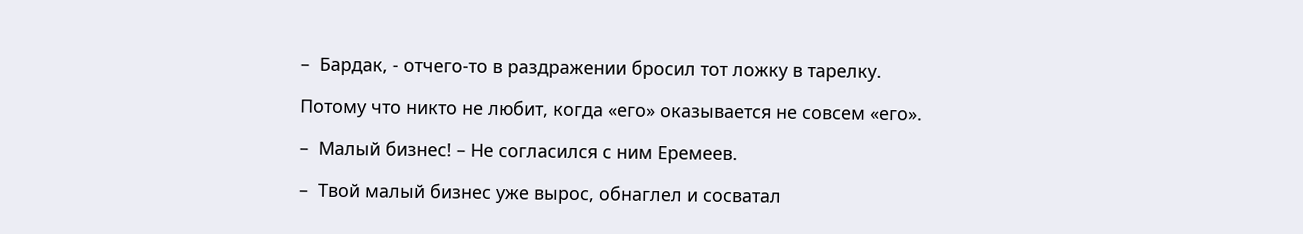–  Бардак, - отчего-то в раздражении бросил тот ложку в тарелку.

Потому что никто не любит, когда «его» оказывается не совсем «его».

–  Малый бизнес! – Не согласился с ним Еремеев.

–  Твой малый бизнес уже вырос, обнаглел и сосватал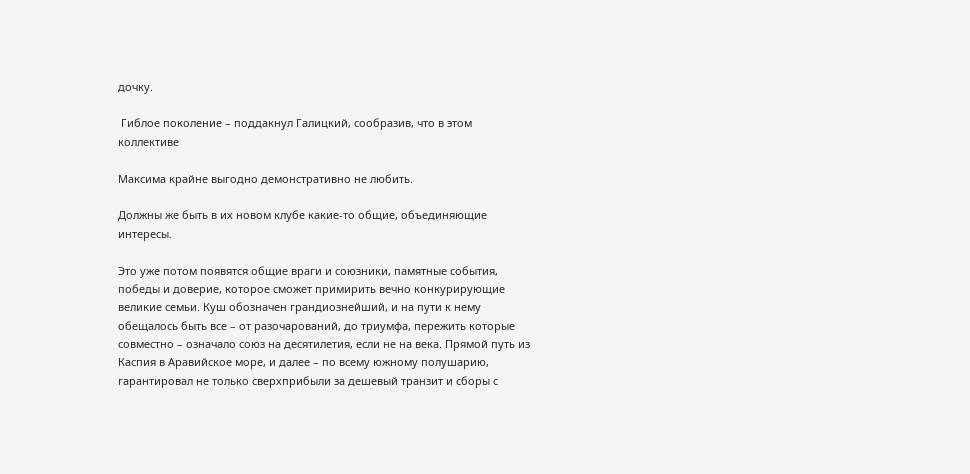дочку.

 Гиблое поколение – поддакнул Галицкий, сообразив, что в этом коллективе

Максима крайне выгодно демонстративно не любить.

Должны же быть в их новом клубе какие-то общие, объединяющие интересы.

Это уже потом появятся общие враги и союзники, памятные события, победы и доверие, которое сможет примирить вечно конкурирующие великие семьи. Куш обозначен грандиознейший, и на пути к нему обещалось быть все – от разочарований, до триумфа, пережить которые совместно – означало союз на десятилетия, если не на века. Прямой путь из Каспия в Аравийское море, и далее – по всему южному полушарию, гарантировал не только сверхприбыли за дешевый транзит и сборы с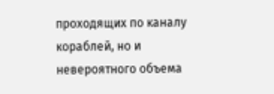проходящих по каналу кораблей, но и невероятного объема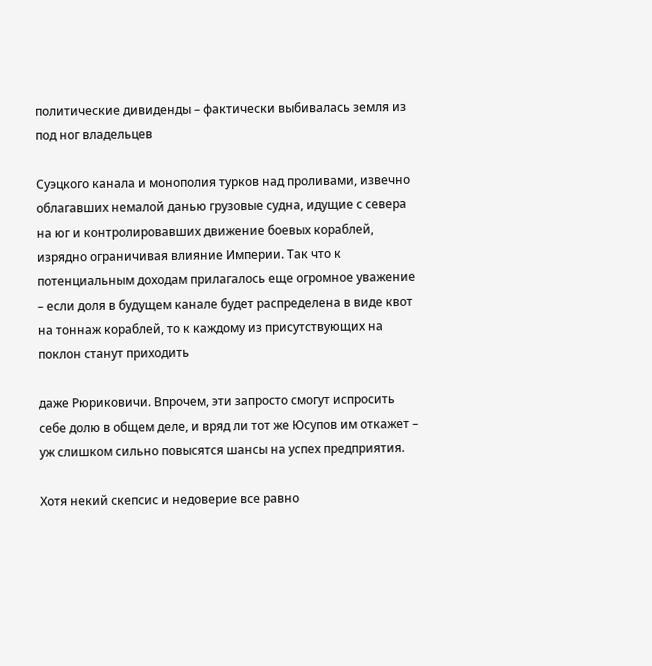политические дивиденды – фактически выбивалась земля из под ног владельцев

Суэцкого канала и монополия турков над проливами, извечно облагавших немалой данью грузовые судна, идущие с севера на юг и контролировавших движение боевых кораблей, изрядно ограничивая влияние Империи. Так что к потенциальным доходам прилагалось еще огромное уважение – если доля в будущем канале будет распределена в виде квот на тоннаж кораблей, то к каждому из присутствующих на поклон станут приходить

даже Рюриковичи. Впрочем, эти запросто смогут испросить себе долю в общем деле, и вряд ли тот же Юсупов им откажет – уж слишком сильно повысятся шансы на успех предприятия.

Хотя некий скепсис и недоверие все равно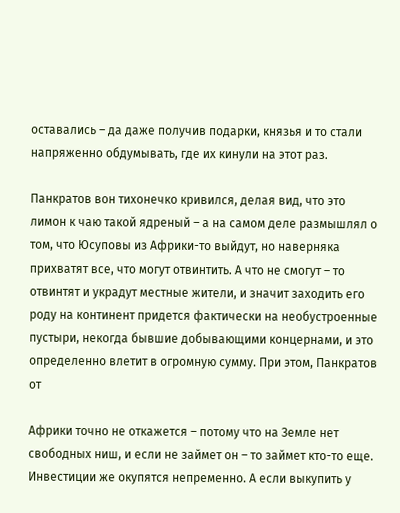оставались – да даже получив подарки, князья и то стали напряженно обдумывать, где их кинули на этот раз.

Панкратов вон тихонечко кривился, делая вид, что это лимон к чаю такой ядреный – а на самом деле размышлял о том, что Юсуповы из Африки-то выйдут, но наверняка прихватят все, что могут отвинтить. А что не смогут – то отвинтят и украдут местные жители, и значит заходить его роду на континент придется фактически на необустроенные пустыри, некогда бывшие добывающими концернами, и это определенно влетит в огромную сумму. При этом, Панкратов от

Африки точно не откажется – потому что на Земле нет свободных ниш, и если не займет он – то займет кто-то еще. Инвестиции же окупятся непременно. А если выкупить у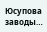Юсупова заводы…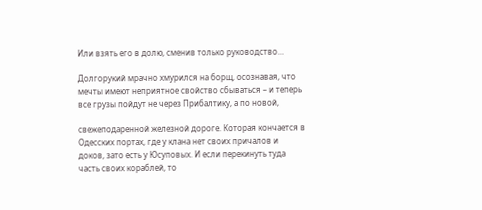Или взять его в долю, сменив только руководство…

Долгорукий мрачно хмурился на борщ, осознавая, что мечты имеют неприятное свойство сбываться – и теперь все грузы пойдут не через Прибалтику, а по новой,

свежеподаренной железной дороге. Которая кончается в Одесских портах, где у клана нет своих причалов и доков, зато есть у Юсуповых. И если перекинуть туда часть своих кораблей, то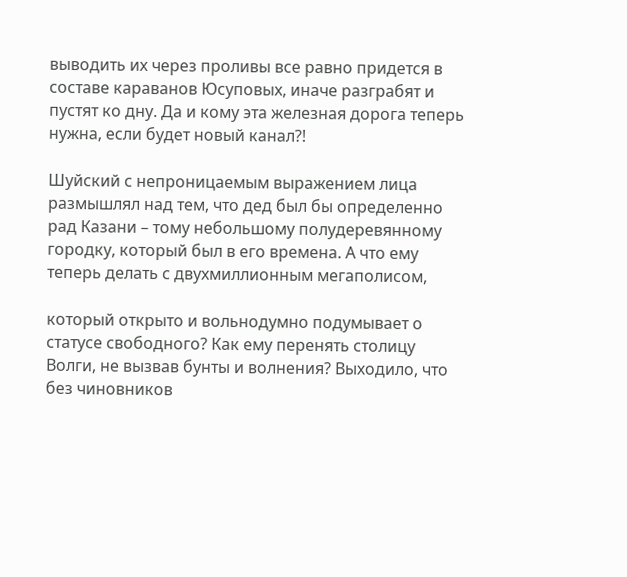выводить их через проливы все равно придется в составе караванов Юсуповых, иначе разграбят и пустят ко дну. Да и кому эта железная дорога теперь нужна, если будет новый канал?!

Шуйский с непроницаемым выражением лица размышлял над тем, что дед был бы определенно рад Казани – тому небольшому полудеревянному городку, который был в его времена. А что ему теперь делать с двухмиллионным мегаполисом,

который открыто и вольнодумно подумывает о статусе свободного? Как ему перенять столицу Волги, не вызвав бунты и волнения? Выходило, что без чиновников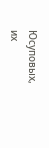Юсуповых, их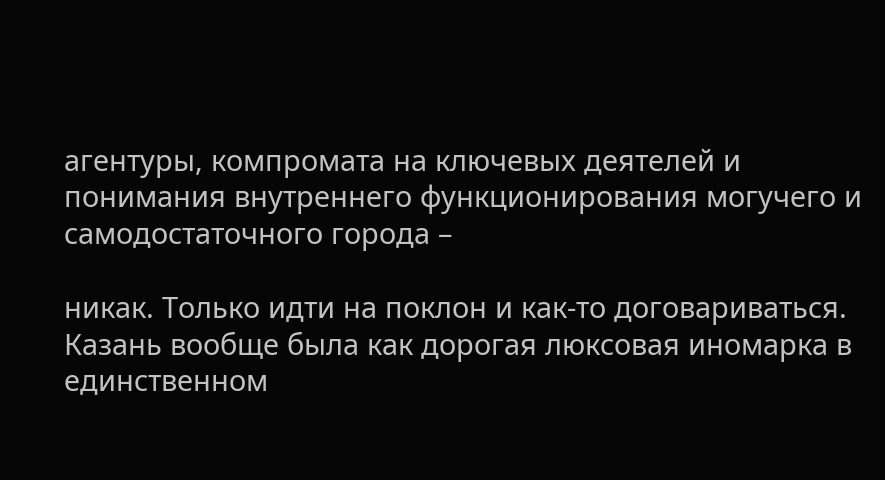агентуры, компромата на ключевых деятелей и понимания внутреннего функционирования могучего и самодостаточного города –

никак. Только идти на поклон и как-то договариваться. Казань вообще была как дорогая люксовая иномарка в единственном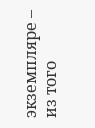экземпляре – из того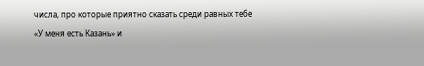числа, про которые приятно сказать среди равных тебе «У меня есть Казань» и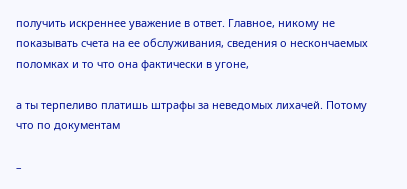получить искреннее уважение в ответ. Главное, никому не показывать счета на ее обслуживания, сведения о нескончаемых поломках и то что она фактически в угоне,

а ты терпеливо платишь штрафы за неведомых лихачей. Потому что по документам

–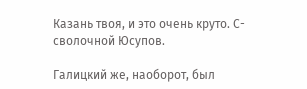Казань твоя, и это очень круто. С-сволочной Юсупов.

Галицкий же, наоборот, был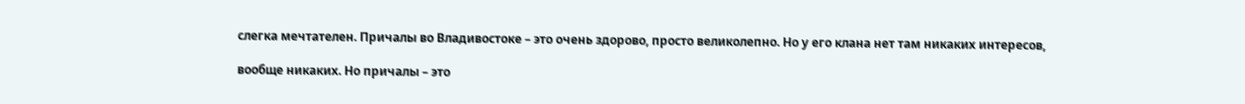слегка мечтателен. Причалы во Владивостоке – это очень здорово, просто великолепно. Но у его клана нет там никаких интересов,

вообще никаких. Но причалы – это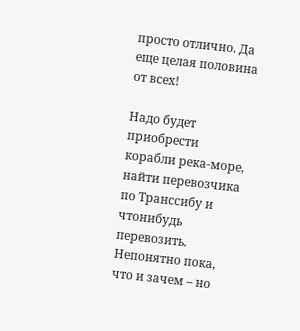просто отлично. Да еще целая половина от всех!

Надо будет приобрести корабли река-море, найти перевозчика по Транссибу и чтонибудь перевозить. Непонятно пока, что и зачем – но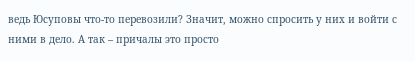ведь Юсуповы что-то перевозили? Значит, можно спросить у них и войти с ними в дело. А так – причалы это просто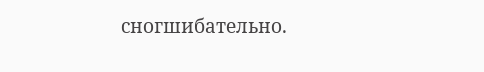сногшибательно.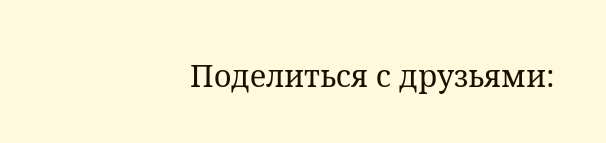Поделиться с друзьями: